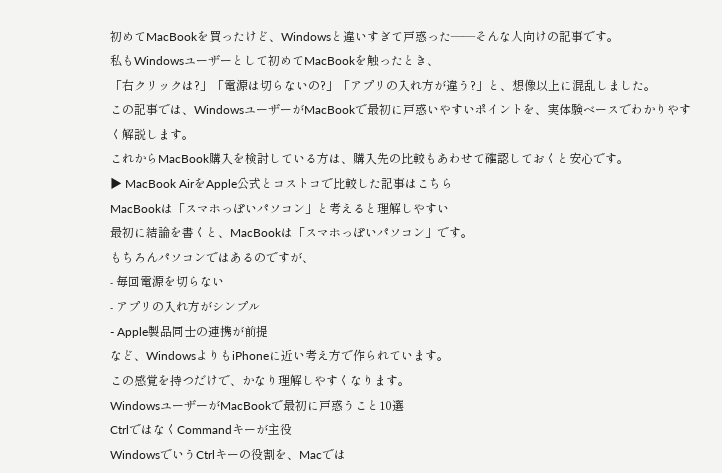初めてMacBookを買ったけど、Windowsと違いすぎて戸惑った――そんな人向けの記事です。
私もWindowsユーザーとして初めてMacBookを触ったとき、
「右クリックは?」「電源は切らないの?」「アプリの入れ方が違う?」と、想像以上に混乱しました。
この記事では、WindowsユーザーがMacBookで最初に戸惑いやすいポイントを、実体験ベースでわかりやすく解説します。
これからMacBook購入を検討している方は、購入先の比較もあわせて確認しておくと安心です。
▶ MacBook AirをApple公式とコストコで比較した記事はこちら
MacBookは「スマホっぽいパソコン」と考えると理解しやすい
最初に結論を書くと、MacBookは「スマホっぽいパソコン」です。
もちろんパソコンではあるのですが、
- 毎回電源を切らない
- アプリの入れ方がシンプル
- Apple製品同士の連携が前提
など、WindowsよりもiPhoneに近い考え方で作られています。
この感覚を持つだけで、かなり理解しやすくなります。
WindowsユーザーがMacBookで最初に戸惑うこと10選
CtrlではなくCommandキーが主役
WindowsでいうCtrlキーの役割を、Macでは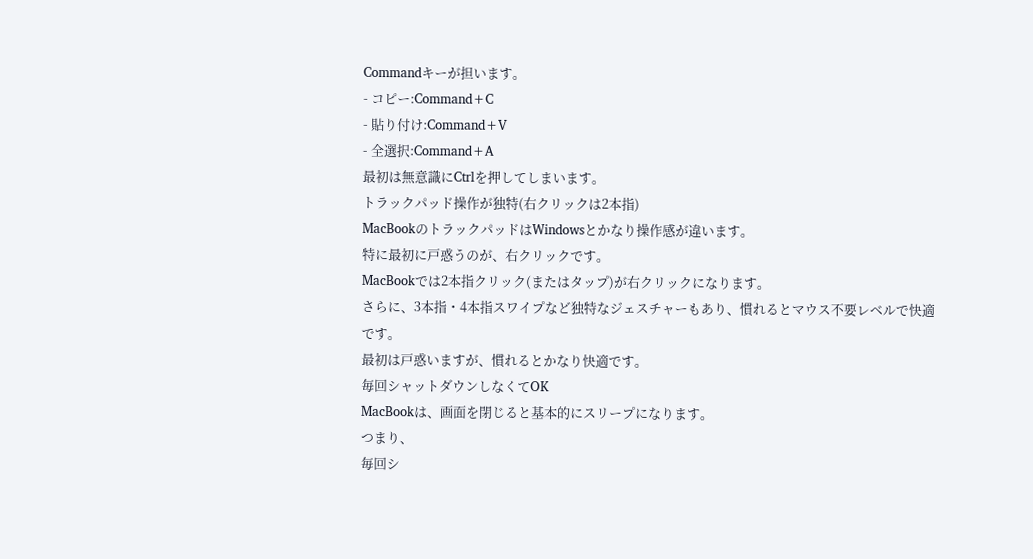Commandキーが担います。
- コピー:Command+C
- 貼り付け:Command+V
- 全選択:Command+A
最初は無意識にCtrlを押してしまいます。
トラックパッド操作が独特(右クリックは2本指)
MacBookのトラックパッドはWindowsとかなり操作感が違います。
特に最初に戸惑うのが、右クリックです。
MacBookでは2本指クリック(またはタップ)が右クリックになります。
さらに、3本指・4本指スワイプなど独特なジェスチャーもあり、慣れるとマウス不要レベルで快適です。
最初は戸惑いますが、慣れるとかなり快適です。
毎回シャットダウンしなくてOK
MacBookは、画面を閉じると基本的にスリープになります。
つまり、
毎回シ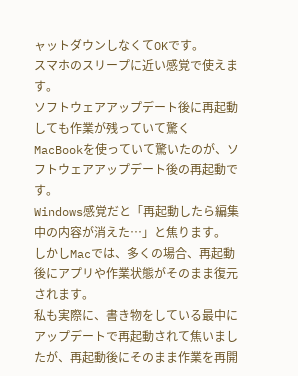ャットダウンしなくてOKです。
スマホのスリープに近い感覚で使えます。
ソフトウェアアップデート後に再起動しても作業が残っていて驚く
MacBookを使っていて驚いたのが、ソフトウェアアップデート後の再起動です。
Windows感覚だと「再起動したら編集中の内容が消えた…」と焦ります。
しかしMacでは、多くの場合、再起動後にアプリや作業状態がそのまま復元されます。
私も実際に、書き物をしている最中にアップデートで再起動されて焦いましたが、再起動後にそのまま作業を再開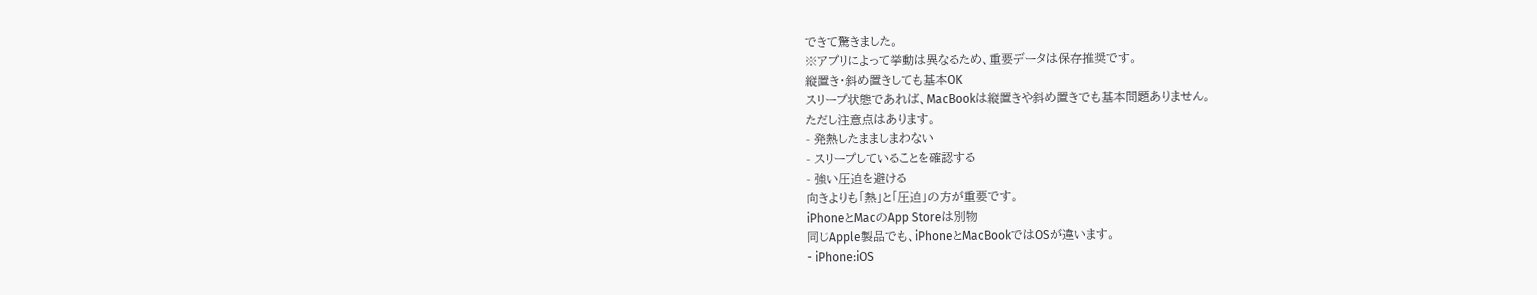できて驚きました。
※アプリによって挙動は異なるため、重要データは保存推奨です。
縦置き・斜め置きしても基本OK
スリープ状態であれば、MacBookは縦置きや斜め置きでも基本問題ありません。
ただし注意点はあります。
- 発熱したまましまわない
- スリープしていることを確認する
- 強い圧迫を避ける
向きよりも「熱」と「圧迫」の方が重要です。
iPhoneとMacのApp Storeは別物
同じApple製品でも、iPhoneとMacBookではOSが違います。
- iPhone:iOS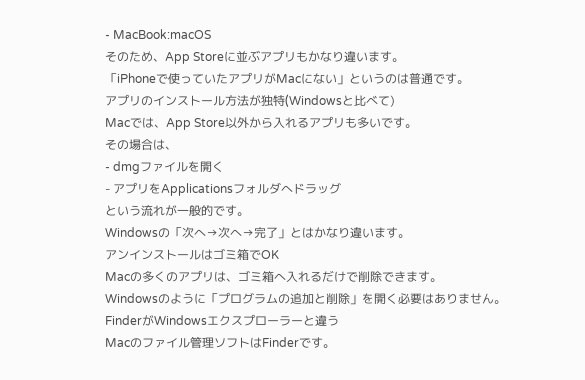- MacBook:macOS
そのため、App Storeに並ぶアプリもかなり違います。
「iPhoneで使っていたアプリがMacにない」というのは普通です。
アプリのインストール方法が独特(Windowsと比べて)
Macでは、App Store以外から入れるアプリも多いです。
その場合は、
- dmgファイルを開く
- アプリをApplicationsフォルダへドラッグ
という流れが一般的です。
Windowsの「次へ→次へ→完了」とはかなり違います。
アンインストールはゴミ箱でOK
Macの多くのアプリは、ゴミ箱へ入れるだけで削除できます。
Windowsのように「プログラムの追加と削除」を開く必要はありません。
FinderがWindowsエクスプローラーと違う
Macのファイル管理ソフトはFinderです。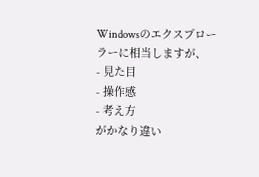Windowsのエクスプローラーに相当しますが、
- 見た目
- 操作感
- 考え方
がかなり違い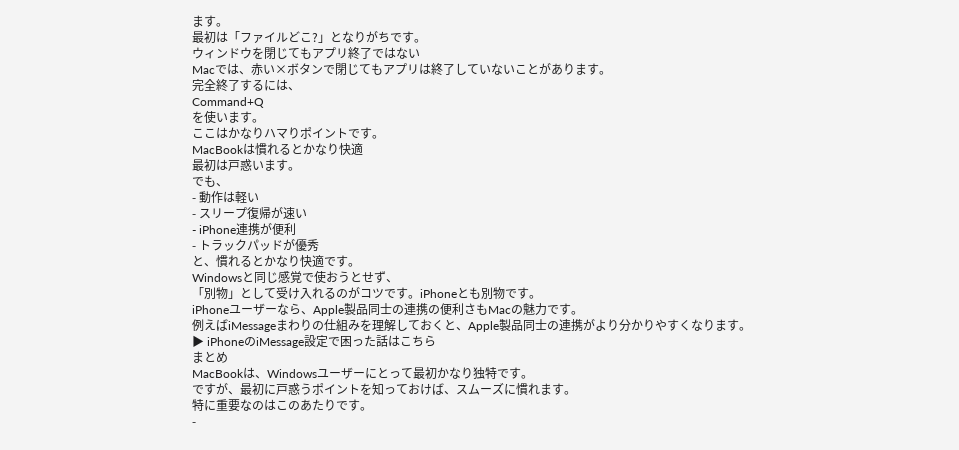ます。
最初は「ファイルどこ?」となりがちです。
ウィンドウを閉じてもアプリ終了ではない
Macでは、赤い×ボタンで閉じてもアプリは終了していないことがあります。
完全終了するには、
Command+Q
を使います。
ここはかなりハマりポイントです。
MacBookは慣れるとかなり快適
最初は戸惑います。
でも、
- 動作は軽い
- スリープ復帰が速い
- iPhone連携が便利
- トラックパッドが優秀
と、慣れるとかなり快適です。
Windowsと同じ感覚で使おうとせず、
「別物」として受け入れるのがコツです。iPhoneとも別物です。
iPhoneユーザーなら、Apple製品同士の連携の便利さもMacの魅力です。
例えばiMessageまわりの仕組みを理解しておくと、Apple製品同士の連携がより分かりやすくなります。
▶ iPhoneのiMessage設定で困った話はこちら
まとめ
MacBookは、Windowsユーザーにとって最初かなり独特です。
ですが、最初に戸惑うポイントを知っておけば、スムーズに慣れます。
特に重要なのはこのあたりです。
-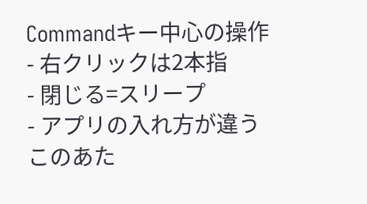Commandキー中心の操作
- 右クリックは2本指
- 閉じる=スリープ
- アプリの入れ方が違う
このあた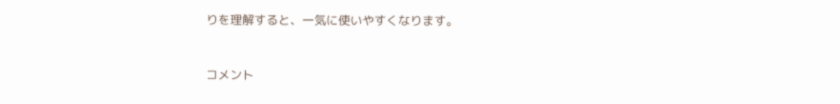りを理解すると、一気に使いやすくなります。


コメント